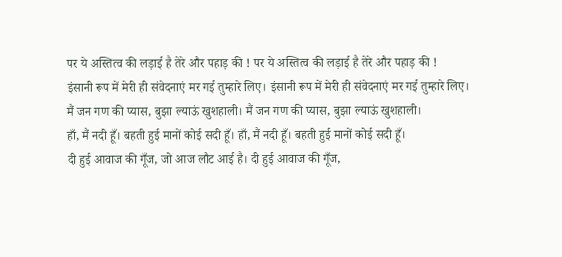पर ये अस्तित्व की लड़ाई है तेरे और पहाड़ की ! पर ये अस्तित्व की लड़ाई है तेरे और पहाड़ की !
इंसानी रूप में मेरी ही संवेदनाएं मर गई तुम्हारे लिए। इंसानी रूप में मेरी ही संवेदनाएं मर गई तुम्हारे लिए।
मैं जन गण की प्यास, बुझा ल्याऊं खुशहाली। मैं जन गण की प्यास, बुझा ल्याऊं खुशहाली।
हाँ, मैं नदी हूँ। बहती हुई मानों कोई सदी हूँ। हाँ, मैं नदी हूँ। बहती हुई मानों कोई सदी हूँ।
दी हुई आवाज की गूँज, जो आज लौट आई है। दी हुई आवाज की गूँज,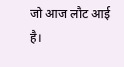जो आज लौट आई है।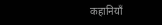कहानियाँ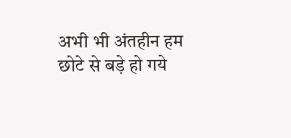अभी भी अंतहीन हम छोटे से बड़े हो गये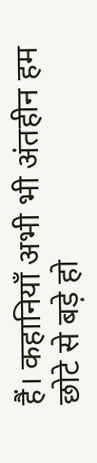हैं। कहानियाँ अभी भी अंतहीन हम छोटे से बड़े हो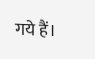गये हैं।